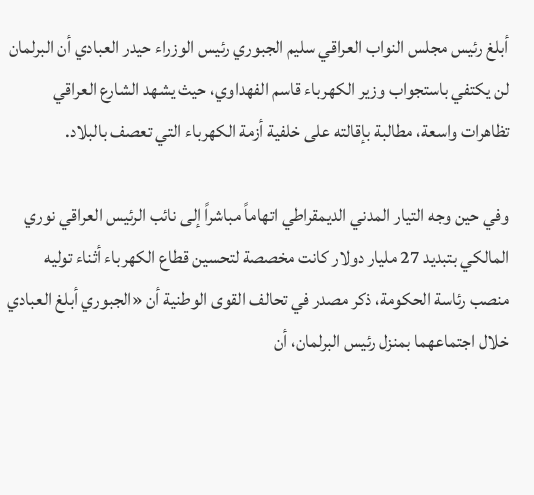أبلغ رئيس مجلس النواب العراقي سليم الجبوري رئيس الوزراء حيدر العبادي أن البرلمان لن يكتفي باستجواب وزير الكهرباء قاسم الفهداوي، حيث يشهد الشارع العراقي تظاهرات واسعة، مطالبة بإقالته على خلفية أزمة الكهرباء التي تعصف بالبلاد.

وفي حين وجه التيار المدني الديمقراطي اتهاماً مباشراً إلى نائب الرئيس العراقي نوري المالكي بتبديد 27 مليار دولار كانت مخصصة لتحسين قطاع الكهرباء أثناء توليه منصب رئاسة الحكومة، ذكر مصدر في تحالف القوى الوطنية أن «الجبوري أبلغ العبادي خلال اجتماعهما بمنزل رئيس البرلمان، أن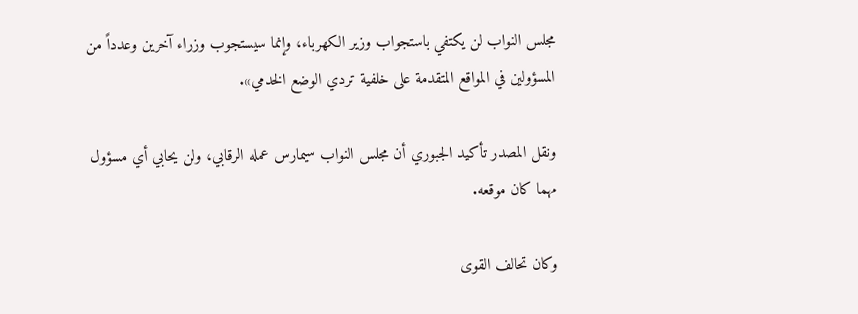مجلس النواب لن يكتفي باستجواب وزير الكهرباء، وإنما سيستجوب وزراء آخرين وعدداً من المسؤولين في المواقع المتقدمة على خلفية تردي الوضع الخدمي».

ونقل المصدر تأكيد الجبوري أن مجلس النواب سيمارس عمله الرقابي، ولن يحابي أي مسؤول مهما كان موقعه.

وكان تحالف القوى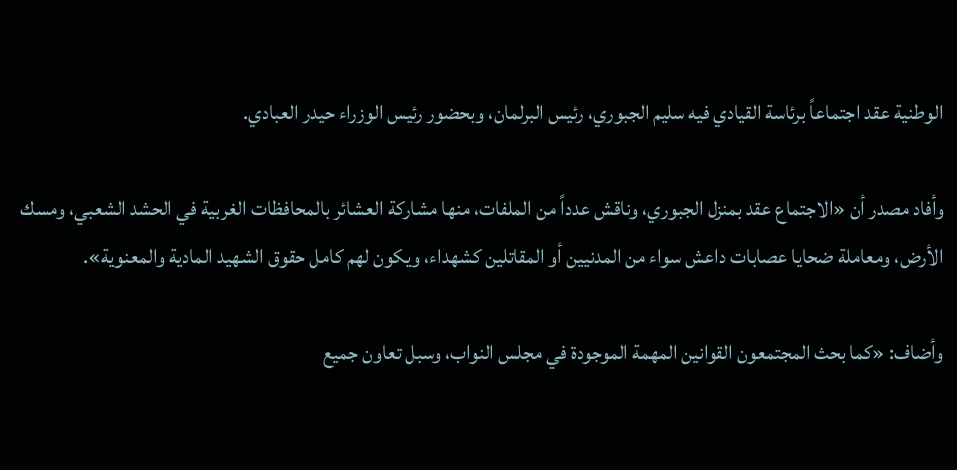الوطنية عقد اجتماعاً برئاسة القيادي فيه سليم الجبوري، رئيس البرلمان، وبحضور رئيس الوزراء حيدر العبادي.

وأفاد مصدر أن «الاجتماع عقد بمنزل الجبوري، وناقش عدداً من الملفات، منها مشاركة العشائر بالمحافظات الغربية في الحشد الشعبي، ومسك الأرض، ومعاملة ضحايا عصابات داعش سواء من المدنيين أو المقاتلين كشهداء، ويكون لهم كامل حقوق الشهيد المادية والمعنوية».

وأضاف: «كما بحث المجتمعون القوانين المهمة الموجودة في مجلس النواب، وسبل تعاون جميع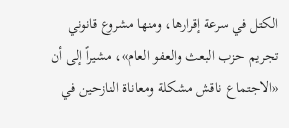الكتل في سرعة إقرارها، ومنها مشروع قانوني تجريم حزب البعث والعفو العام»، مشيراً إلى أن «الاجتماع ناقش مشكلة ومعاناة النازحين في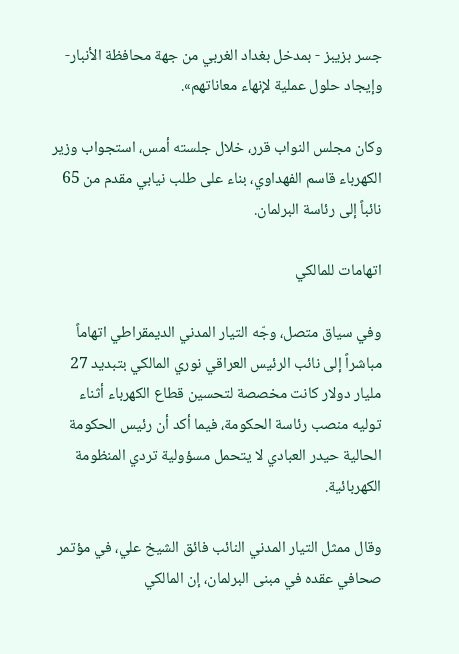جسر بزيبز - بمدخل بغداد الغربي من جهة محافظة الأنبار- وإيجاد حلول عملية لإنهاء معاناتهم».

وكان مجلس النواب قرر، خلال جلسته أمس، استجواب وزير الكهرباء قاسم الفهداوي، بناء على طلب نيابي مقدم من 65 نائباً إلى رئاسة البرلمان.

اتهامات للمالكي

وفي سياق متصل، وجّه التيار المدني الديمقراطي اتهاماً مباشراً إلى نائب الرئيس العراقي نوري المالكي بتبديد 27 مليار دولار كانت مخصصة لتحسين قطاع الكهرباء أثناء توليه منصب رئاسة الحكومة، فيما أكد أن رئيس الحكومة الحالية حيدر العبادي لا يتحمل مسؤولية تردي المنظومة الكهربائية.

وقال ممثل التيار المدني النائب فائق الشيخ علي، في مؤتمر صحافي عقده في مبنى البرلمان، إن المالكي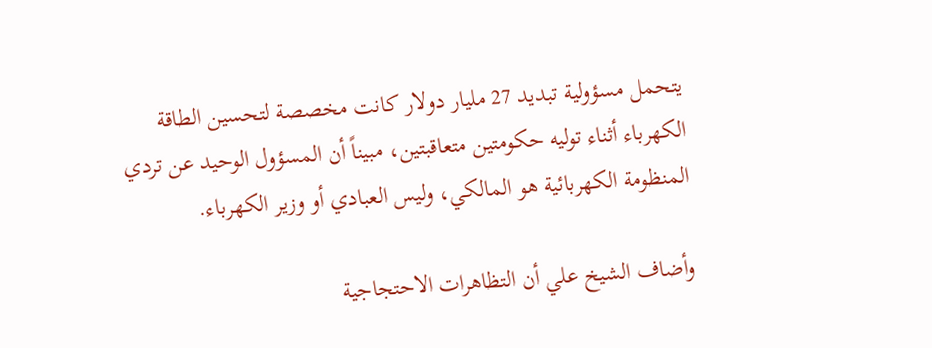يتحمل مسؤولية تبديد 27 مليار دولار كانت مخصصة لتحسين الطاقة الكهرباء أثناء توليه حكومتين متعاقبتين، مبيناً أن المسؤول الوحيد عن تردي المنظومة الكهربائية هو المالكي، وليس العبادي أو وزير الكهرباء.

وأضاف الشيخ علي أن التظاهرات الاحتجاجية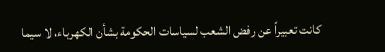كانت تعبيراً عن رفض الشعب لسياسات الحكومة بشأن الكهرباء، لا سيما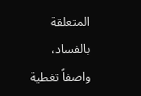المتعلقة بالفساد، واصفاً تغطية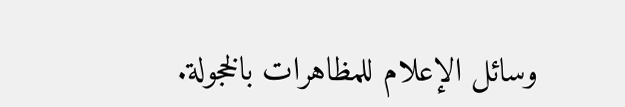وسائل الإعلام للمظاهرات بالخجولة.